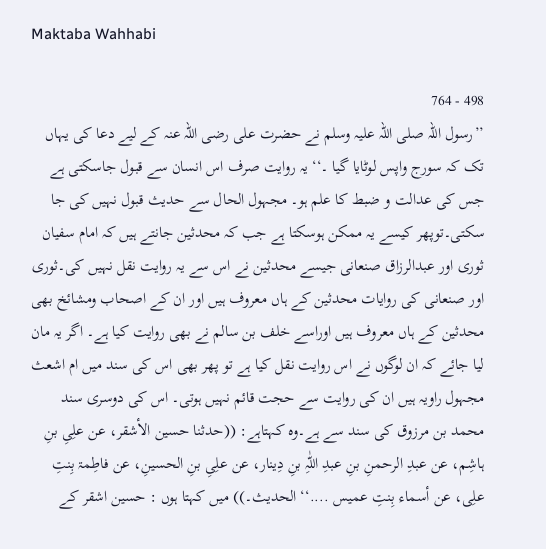Maktaba Wahhabi

498 - 764
’’رسول اللہ صلی اللہ علیہ وسلم نے حضرت علی رضی اللہ عنہ کے لیے دعا کی یہاں تک کہ سورج واپس لوٹایا گیا ۔‘‘ یہ روایت صرف اس انسان سے قبول جاسکتی ہے جس کی عدالت و ضبط کا علم ہو۔ مجہول الحال سے حدیث قبول نہیں کی جا سکتی۔توپھر کیسے یہ ممکن ہوسکتا ہے جب کہ محدثین جانتے ہیں کہ امام سفیان ثوری اور عبدالرزاق صنعانی جیسے محدثین نے اس سے یہ روایت نقل نہیں کی۔ثوری اور صنعانی کی روایات محدثین کے ہاں معروف ہیں اور ان کے اصحاب ومشائخ بھی محدثین کے ہاں معروف ہیں اوراسے خلف بن سالم نے بھی روایت کیا ہے۔ اگر یہ مان لیا جائے کہ ان لوگوں نے اس روایت نقل کیا ہے تو پھر بھی اس کی سند میں ام اشعث مجہول راویہ ہیں ان کی روایت سے حجت قائم نہیں ہوتی۔ اس کی دوسری سند محمد بن مرزوق کی سند سے ہے۔وہ کہتاہے: ((حدثنا حسین الأشقر، عن علِیِ بنِ ہاشِم، عن عبدِ الرحمنِ بنِ عبدِ اللّٰہِ بنِ دِینار، عن علِیِ بنِ الحسینِ، عن فاطِمۃ بِنتِ علِی، عن أسماء بِنتِ عمیس ....‘‘ الحدیث۔)) میں کہتا ہوں : حسین اشقر کے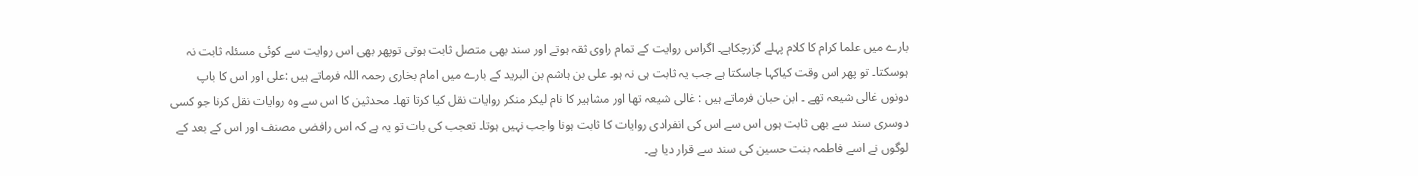بارے میں علما کرام کا کلام پہلے گزرچکاہے۔ اگراس روایت کے تمام راوی ثقہ ہوتے اور سند بھی متصل ثابت ہوتی توپھر بھی اس روایت سے کوئی مسئلہ ثابت نہ ہوسکتا۔ تو پھر اس وقت کیاکہا جاسکتا ہے جب یہ ثابت ہی نہ ہو۔ علی بن ہاشم بن البرید کے بارے میں امام بخاری رحمہ اللہ فرماتے ہیں :علی اور اس کا باپ دونوں غالی شیعہ تھے ۔ ابن حبان فرماتے ہیں : غالی شیعہ تھا اور مشاہیر کا نام لیکر منکر روایات نقل کیا کرتا تھا۔ محدثین کا اس سے وہ روایات نقل کرنا جو کسی دوسری سند سے بھی ثابت ہوں اس سے اس کی انفرادی روایات کا ثابت ہونا واجب نہیں ہوتا۔ تعجب کی بات تو یہ ہے کہ اس رافضی مصنف اور اس کے بعد کے لوگوں نے اسے فاطمہ بنت حسین کی سند سے قرار دیا ہے۔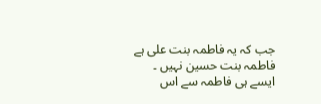جب کہ یہ فاطمہ بنت علی ہے فاطمہ بنت حسین نہیں ۔ ایسے ہی فاطمہ سے اس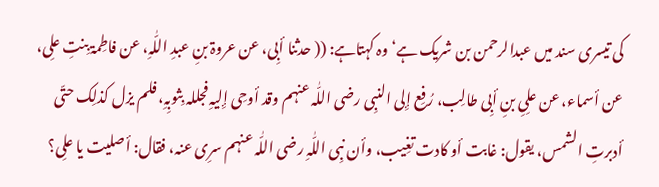کی تیسری سند میں عبدالرحمن بن شریک ہے‘ وہ کہتاہے: (( حدثنا أبِی، عن عروۃ بنِ عبدِ اللّٰہِ، عن فاطِمۃ بِنتِ علِی، عن أسماء، عن علِیِ بنِ أبِی طالِب، رُفِع إِلی النبِی رضی اللّٰہ عنہم وقد أوحِی إِلیہِ فجللہ بِثوبِہِ، فلم یزل کذلِک حتّی أدبرتِ الشمس، یقول: غابت أو کادت تغِیب، وأن نبِی اللّٰہِ رضی اللّٰہ عنہم سرِی عنہ، فقال: أصلیت یا علِی؟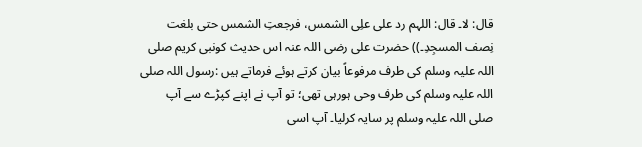قال: لا۔ قال: اللہم رد علی علِی الشمس، فرجعتِ الشمس حتی بلغت نِصف المسجِدِ۔)) حضرت علی رضی اللہ عنہ اس حدیث کونبی کریم صلی اللہ علیہ وسلم کی طرف مرفوعاً بیان کرتے ہوئے فرماتے ہیں :رسول اللہ صلی اللہ علیہ وسلم کی طرف وحی ہورہی تھی؛ تو آپ نے اپنے کپڑے سے آپ صلی اللہ علیہ وسلم پر سایہ کرلیا۔ آپ اسی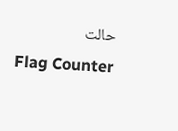حالت
Flag Counter